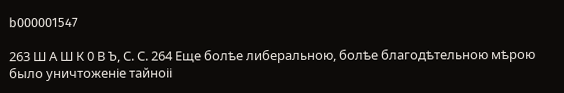b000001547

263 Ш А Ш К 0 В Ъ, С. С. 264 Еще болѣе либеральною, болѣе благодѣтельною мѣрою было уничтоженіе тайноіі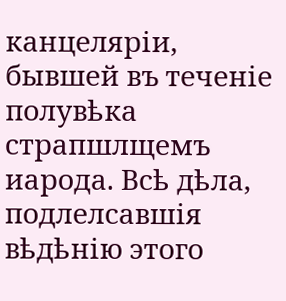канцеляріи, бывшей въ теченіе полувѣка страпшлщемъ иарода. Всѣ дѣла, подлелсавшія вѣдѣнію этого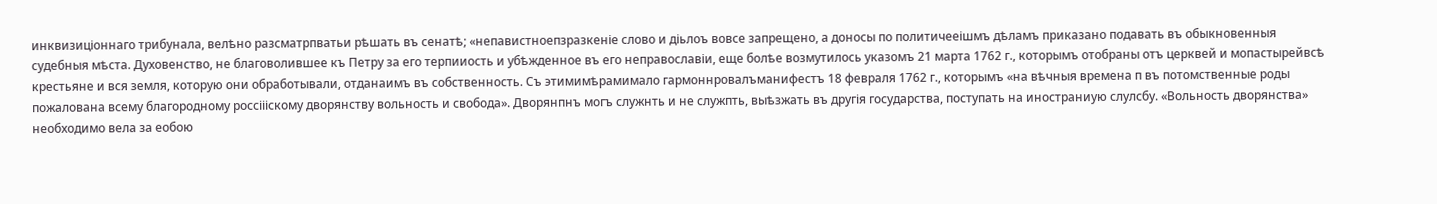инквизиціоннаго трибунала, велѣно разсматрпватьи рѣшать въ сенатѣ; «непавистноепзразкеніе слово и діьлоъ вовсе запрещено, а доносы по политичееішмъ дѣламъ приказано подавать въ обыкновенныя судебныя мѣста. Духовенство, не благоволившее къ Петру за его терпииость и убѣжденное въ его неправославіи, еще болѣе возмутилось указомъ 21 марта 1762 г., которымъ отобраны отъ церквей и мопастырейвсѣ крестьяне и вся земля, которую они обработывали, отданаимъ въ собственность. Съ этимимѣрамимало гармоннровалъманифестъ 18 февраля 1762 г., которымъ «на вѣчныя времена п въ потомственные роды пожалована всему благородному россіііскому дворянству вольность и свобода». Дворянпнъ могъ служнть и не служпть, выѣзжать въ другія государства, поступать на иностраниую слулсбу. «Вольность дворянства» необходимо вела за еобою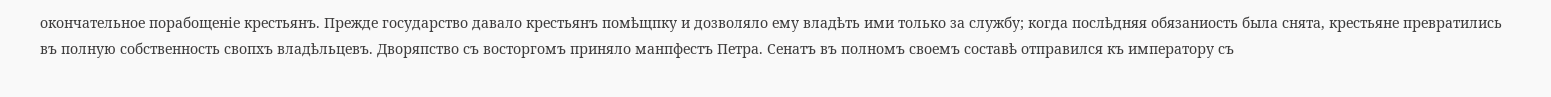окончательное порабощеніе крестьянъ. Прежде государство давало крестьянъ помѣщпку и дозволяло ему владѣть ими только за службу; когда послѣдняя обязаниость была снята, крестьяне превратились въ полную собственность свопхъ владѣльцевъ. Дворяпство съ восторгомъ приняло манпфестъ Петра. Сенатъ въ полномъ своемъ составѣ отправился къ императору съ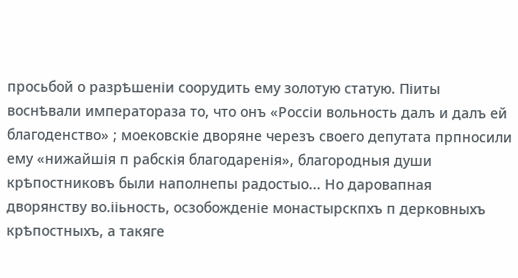просьбой о разрѣшеніи соорудить ему золотую статую. Піиты воснѣвали императораза то, что онъ «Россіи вольность далъ и далъ ей благоденство» ; моековскіе дворяне черезъ своего депутата прпносили ему «нижайшія п рабскія благодаренія», благородныя души крѣпостниковъ были наполнепы радостыо... Но даровапная дворянству во.ііьность, осзобожденіе монастырскпхъ п дерковныхъ крѣпостныхъ, а такяге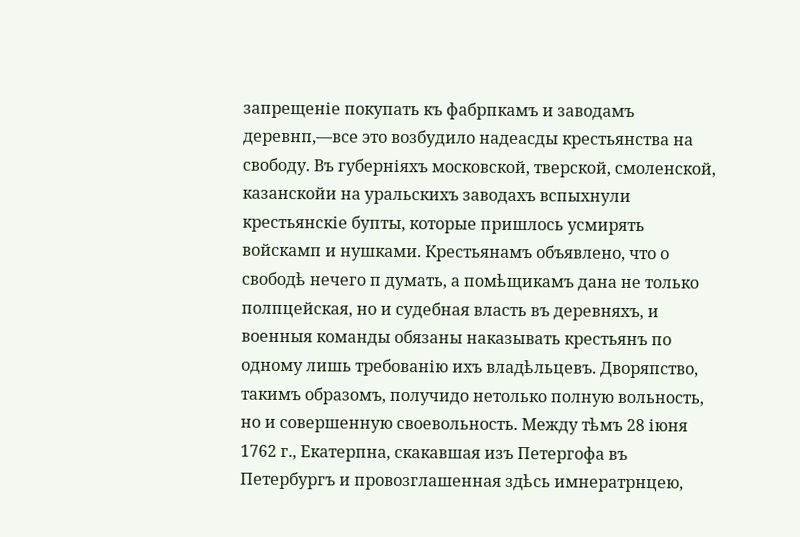запрещеніе покупать къ фабрпкамъ и заводамъ деревнп,—все это возбудило надеасды крестьянства на свободу. Въ губерніяхъ московской, тверской, смоленской, казанскойи на уральскихъ заводахъ вспыхнули крестьянскіе бупты, которые пришлось усмирять войскамп и нушками. Крестьянамъ объявлено, что о свободѣ нечего п думать, а помѣщикамъ дана не только полпцейская, но и судебная власть въ деревняхъ, и военныя команды обязаны наказывать крестьянъ по одному лишь требованію ихъ владѣльцевъ. Дворяпство, такимъ образомъ, получидо нетолько полную вольность, но и совершенную своевольность. Между тѣмъ 28 іюня 1762 г., Екатерпна, скакавшая изъ Петергофа въ Петербургъ и провозглашенная здѣсь имнератрнцею,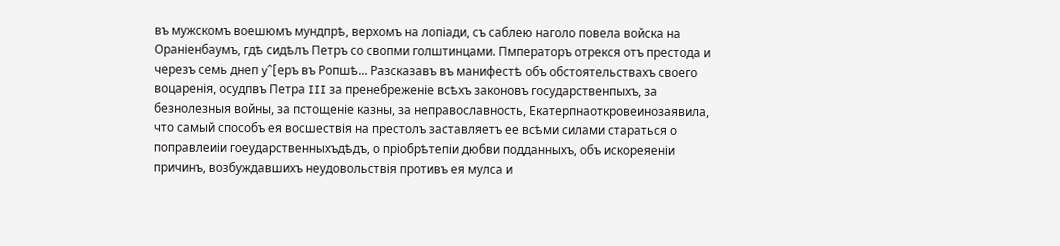въ мужскомъ воешюмъ мундпрѣ, верхомъ на лопіади, съ саблею наголо повела войска на Ораніенбаумъ, гдѣ сидѣлъ Петръ со свопми голштинцами. Пмператоръ отрекся отъ престода и черезъ семь днеп y^[epъ въ Ропшѣ... Разсказавъ въ манифестѣ объ обстоятельствахъ своего воцаренія, осудпвъ Петра III за пренебреженіе всѣхъ законовъ государственпыхъ, за безнолезныя войны, за пстощеніе казны, за неправославность, Екатерпнаоткровеинозаявила, что самый способъ ея восшествія на престолъ заставляетъ ее всѣми силами стараться о поправлеиіи гоеударственныхъдѣдъ, о пріобрѣтепіи дюбви подданныхъ, объ искореяеніи причинъ, возбуждавшихъ неудовольствія противъ ея мулса и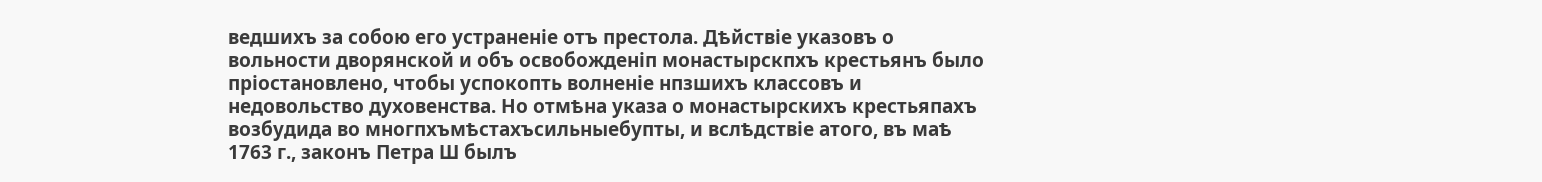ведшихъ за собою его устраненіе отъ престола. Дѣйствіе указовъ о вольности дворянской и объ освобожденіп монастырскпхъ крестьянъ было пріостановлено, чтобы успокопть волненіе нпзшихъ классовъ и недовольство духовенства. Но отмѣна указа о монастырскихъ крестьяпахъ возбудида во многпхъмѣстахъсильныебупты, и вслѣдствіе атого, въ маѣ 1763 г., законъ Петра Ш былъ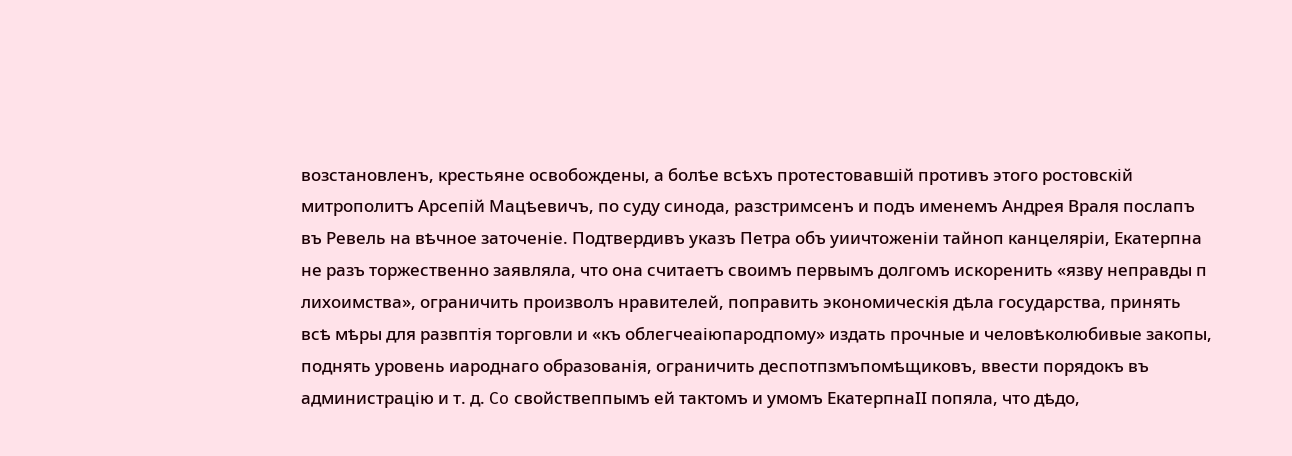возстановленъ, крестьяне освобождены, а болѣе всѣхъ протестовавшій противъ этого ростовскій митрополитъ Арсепій Мацѣевичъ, по суду синода, разстримсенъ и подъ именемъ Андрея Враля послапъ въ Ревель на вѣчное заточеніе. Подтвердивъ указъ Петра объ уиичтоженіи тайноп канцеляріи, Екатерпна не разъ торжественно заявляла, что она считаетъ своимъ первымъ долгомъ искоренить «язву неправды п лихоимства», ограничить произволъ нравителей, поправить экономическія дѣла государства, принять всѣ мѣры для развптія торговли и «къ облегчеаіюпародпому» издать прочные и человѣколюбивые закопы, поднять уровень иароднаго образованія, ограничить деспотпзмъпомѣщиковъ, ввести порядокъ въ администрацію и т. д. Co свойствеппымъ ей тактомъ и умомъ ЕкатерпнаII попяла, что дѣдо,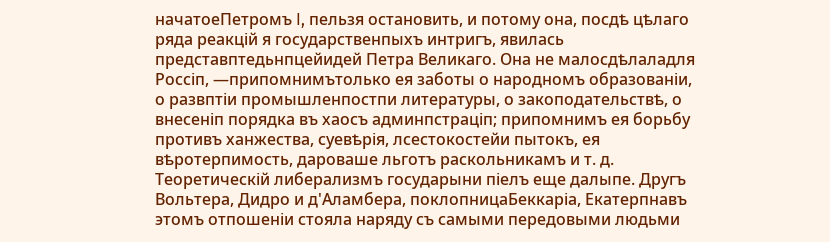начатоеПетромъ I, пельзя остановить, и потому она, посдѣ цѣлаго ряда реакцій я государственпыхъ интригъ, явилась представптедьнпцейидей Петра Великаго. Она не малосдѣлаладля Россіп, —припомнимътолько ея заботы о народномъ образованіи, о развптіи промышленпостпи литературы, о закоподательствѣ, о внесеніп порядка въ хаосъ админпстраціп; припомнимъ ея борьбу противъ ханжества, суевѣрія, лсестокостейи пытокъ, ея вѣротерпимость, дароваше льготъ раскольникамъ и т. д. Теоретическій либерализмъ государыни піелъ еще далыпе. Другъ Вольтера, Дидро и д'Аламбера, поклопницаБеккаріа, Екатерпнавъ этомъ отпошеніи стояла наряду съ самыми передовыми людьми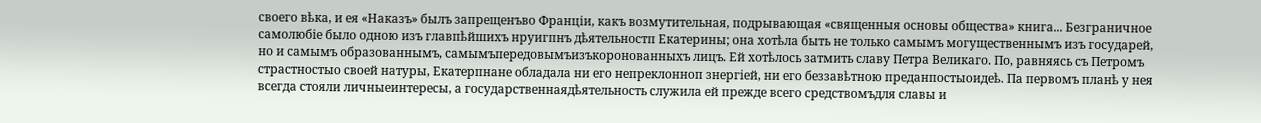своего вѣка, и ея «Наказъ» былъ запрещенъво Франціи, какъ возмутительная, подрывающая «священныя основы общества» книга... Безграничное самолюбіе было одною изъ главпѣйшихъ нруигпнъ дѣятельностп Екатерины; она хотѣла быть не только самымъ могущественнымъ изъ государей, но и самымъ образованнымъ, самымъпередовымъизъкоронованныхъ лицъ. Ей хотѣлось затмить славу Петра Великаго. По, равняясь съ Петромъ страстностыо своей натуры, Екатерпнане обладала ни его непреклонноп знергіей, ни его беззавѣтною преданпостыоидеѣ. Па первомъ планѣ у нея всегда стояли личныеинтересы, а государственнаядѣятельность служила ей прежде всего средствомъдля славы и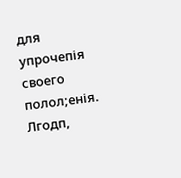для упрочепія своего полол;енія. Лгодп,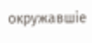окружавшіе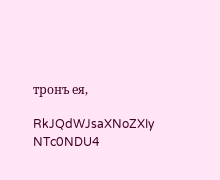тронъ ея,

RkJQdWJsaXNoZXIy NTc0NDU4